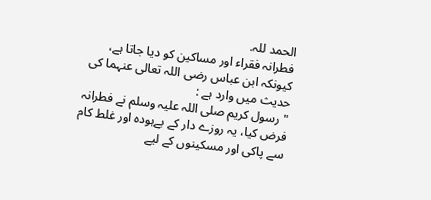الحمد للہ.
فطرانہ فقراء اور مساكين كو ديا جاتا ہے، كيونكہ ابن عباس رضى اللہ تعالى عنہما كى حديث ميں وارد ہے :
" رسول كريم صلى اللہ عليہ وسلم نے فطرانہ فرض كيا، يہ روزے دار كے بےہودہ اور غلط كام سے پاكى اور مسكينوں كے ليے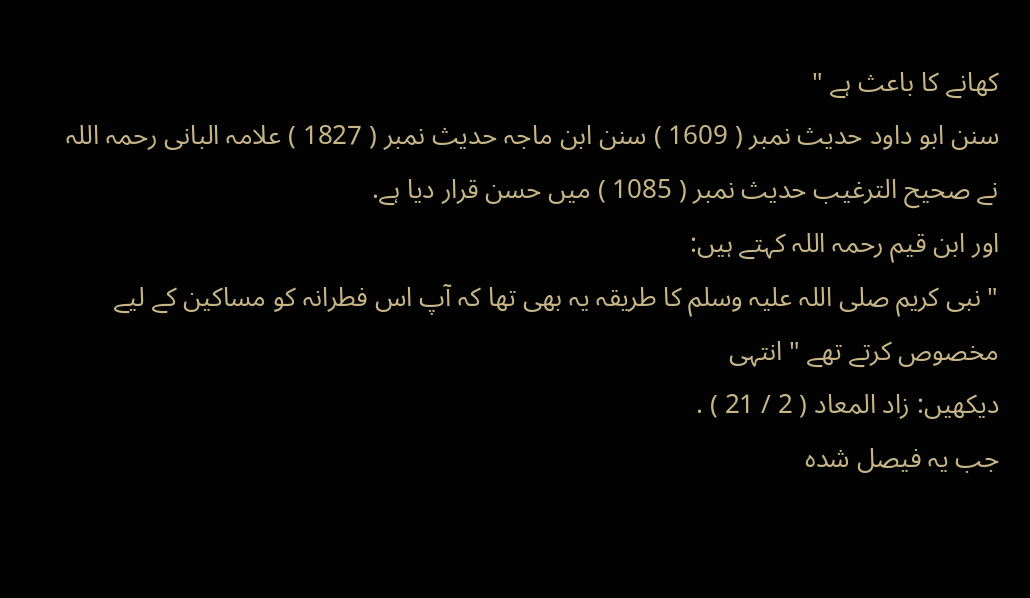كھانے كا باعث ہے "
سنن ابو داود حديث نمبر ( 1609 ) سنن ابن ماجہ حديث نمبر ( 1827 ) علامہ البانى رحمہ اللہ نے صحيح الترغيب حديث نمبر ( 1085 ) ميں حسن قرار ديا ہے.
اور ابن قيم رحمہ اللہ كہتے ہيں:
" نبى كريم صلى اللہ عليہ وسلم كا طريقہ يہ بھى تھا كہ آپ اس فطرانہ كو مساكين كے ليے مخصوص كرتے تھے " انتہى
ديكھيں: زاد المعاد ( 2 / 21 ) .
جب يہ فيصل شدہ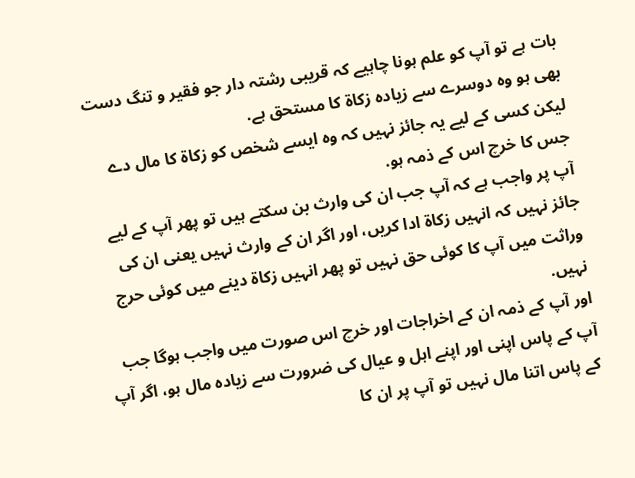بات ہے تو آپ كو علم ہونا چاہيے كہ قريبى رشتہ دار جو فقير و تنگ دست بھى ہو وہ دوسرے سے زيادہ زكاۃ كا مستحق ہے.
ليكن كسى كے ليے يہ جائز نہيں كہ وہ ايسے شخص كو زكاۃ كا مال دے جس كا خرچ اس كے ذمہ ہو.
آپ پر واجب ہے كہ آپ جب ان كى وارث بن سكتے ہيں تو پھر آپ كے ليے جائز نہيں كہ انہيں زكاۃ ادا كريں، اور اگر ان كے وارث نہيں يعنى ان كى وراثت ميں آپ كا كوئى حق نہيں تو پھر انہيں زكاۃ دينے ميں كوئى حرج نہيں.
اور آپ كے ذمہ ان كے اخراجات اور خرچ اس صورت ميں واجب ہوگا جب آپ كے پاس اپنى اور اپنے اہل و عيال كى ضرورت سے زيادہ مال ہو، اگر آپ كے پاس اتنا مال نہيں تو آپ پر ان كا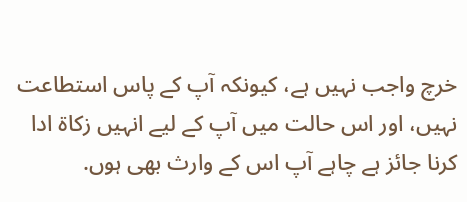خرچ واجب نہيں ہے، كيونكہ آپ كے پاس استطاعت نہيں، اور اس حالت ميں آپ كے ليے انہيں زكاۃ ادا كرنا جائز ہے چاہے آپ اس كے وارث بھى ہوں.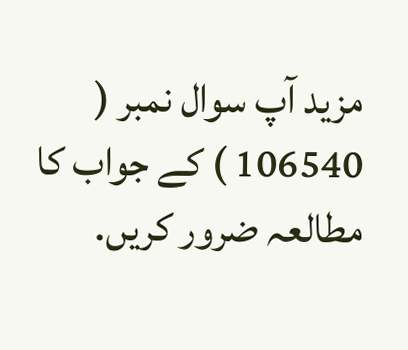مزيد آپ سوال نمبر ( 106540 ) كے جواب كا مطالعہ ضرور كريں.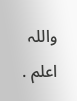واللہ اعلم .